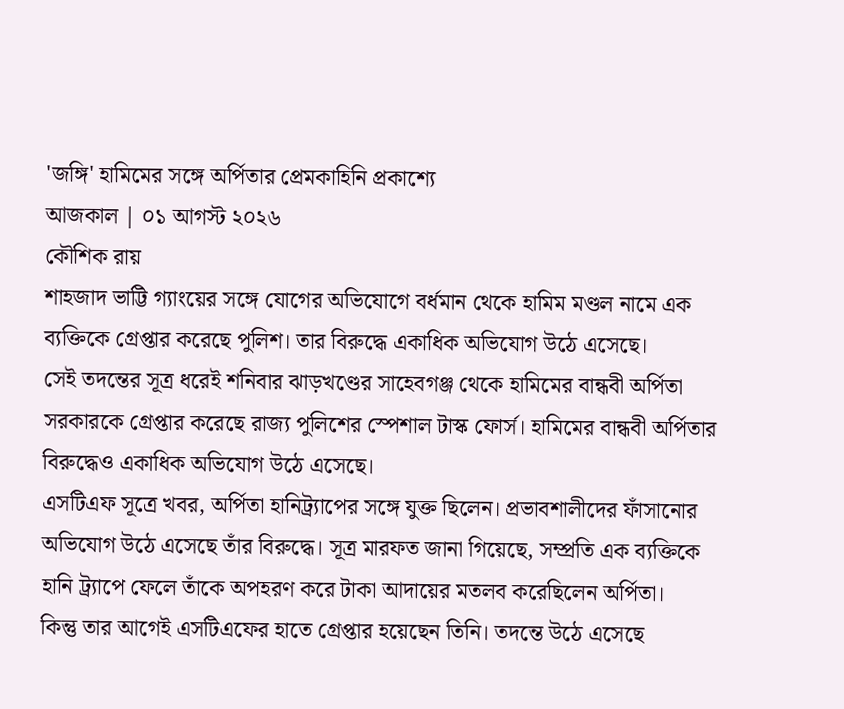'জঙ্গি' হামিমের সঙ্গে অর্পিতার প্রেমকাহিনি প্রকাশ্যে
আজকাল | ০১ আগস্ট ২০২৬
কৌশিক রায়
শাহজাদ ভাট্টি গ্যাংয়ের সঙ্গে যোগের অভিযোগে বর্ধমান থেকে হামিম মণ্ডল নামে এক ব্যক্তিকে গ্রেপ্তার করেছে পুলিশ। তার বিরুদ্ধে একাধিক অভিযোগ উঠে এসেছে।
সেই তদন্তের সূত্র ধরেই শনিবার ঝাড়খণ্ডের সাহেবগঞ্জ থেকে হামিমের বান্ধবী অর্পিতা সরকারকে গ্রেপ্তার করেছে রাজ্য পুলিশের স্পেশাল টাস্ক ফোর্স। হামিমের বান্ধবী অর্পিতার বিরুদ্ধেও একাধিক অভিযোগ উঠে এসেছে।
এসটিএফ সূত্রে খবর, অর্পিতা হানিট্র্যাপের সঙ্গে যুক্ত ছিলেন। প্রভাবশালীদের ফাঁসানোর অভিযোগ উঠে এসেছে তাঁর বিরুদ্ধে। সূত্র মারফত জানা গিয়েছে, সম্প্রতি এক ব্যক্তিকে হানি ট্র্যাপে ফেলে তাঁকে অপহরণ করে টাকা আদায়ের মতলব করেছিলেন অর্পিতা।
কিন্তু তার আগেই এসটিএফের হাতে গ্রেপ্তার হয়েছেন তিনি। তদন্তে উঠে এসেছে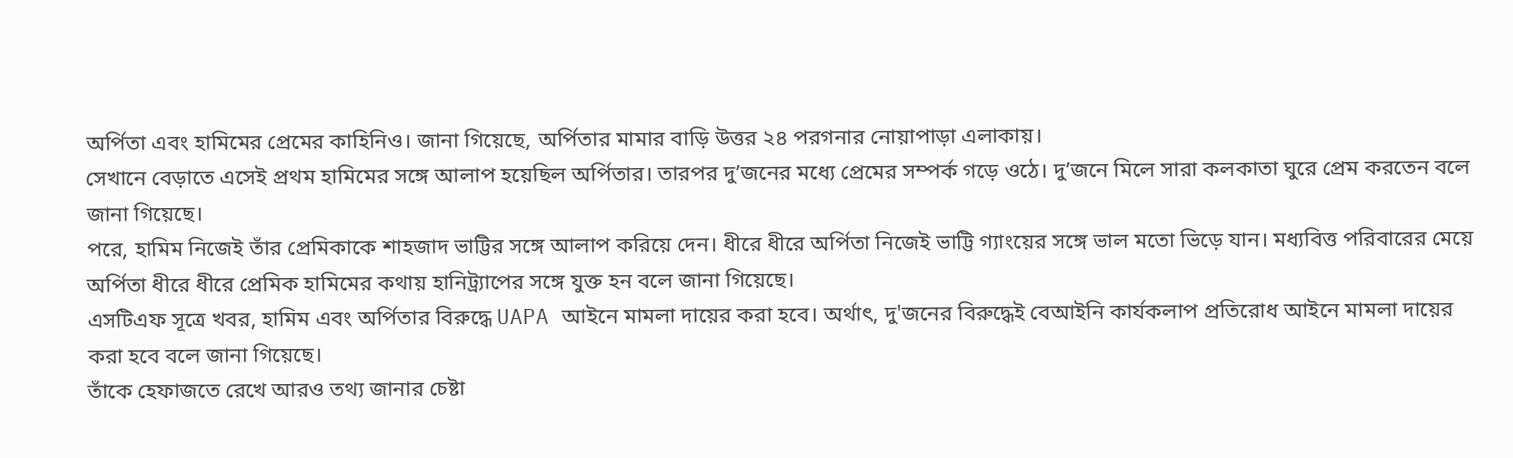অর্পিতা এবং হামিমের প্রেমের কাহিনিও। জানা গিয়েছে, অর্পিতার মামার বাড়ি উত্তর ২৪ পরগনার নোয়াপাড়া এলাকায়।
সেখানে বেড়াতে এসেই প্রথম হামিমের সঙ্গে আলাপ হয়েছিল অর্পিতার। তারপর দু’জনের মধ্যে প্রেমের সম্পর্ক গড়ে ওঠে। দু’জনে মিলে সারা কলকাতা ঘুরে প্রেম করতেন বলে জানা গিয়েছে।
পরে, হামিম নিজেই তাঁর প্রেমিকাকে শাহজাদ ভাট্টির সঙ্গে আলাপ করিয়ে দেন। ধীরে ধীরে অর্পিতা নিজেই ভাট্টি গ্যাংয়ের সঙ্গে ভাল মতো ভিড়ে যান। মধ্যবিত্ত পরিবারের মেয়ে অর্পিতা ধীরে ধীরে প্রেমিক হামিমের কথায় হানিট্র্যাপের সঙ্গে যুক্ত হন বলে জানা গিয়েছে।
এসটিএফ সূত্রে খবর, হামিম এবং অর্পিতার বিরুদ্ধে UAPA আইনে মামলা দায়ের করা হবে। অর্থাৎ, দু'জনের বিরুদ্ধেই বেআইনি কার্যকলাপ প্রতিরোধ আইনে মামলা দায়ের করা হবে বলে জানা গিয়েছে।
তাঁকে হেফাজতে রেখে আরও তথ্য জানার চেষ্টা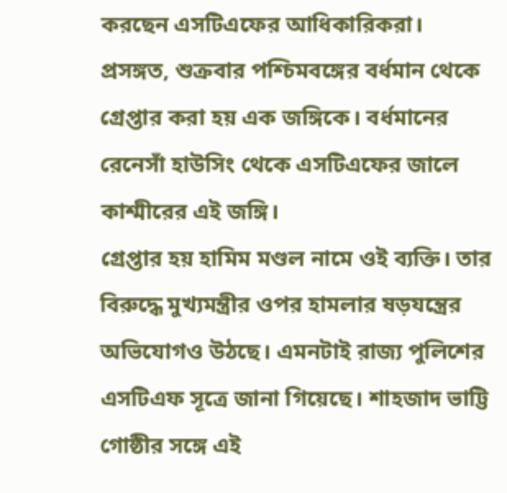করছেন এসটিএফের আধিকারিকরা। প্রসঙ্গত, শুক্রবার পশ্চিমবঙ্গের বর্ধমান থেকে গ্রেপ্তার করা হয় এক জঙ্গিকে। বর্ধমানের রেনেসাঁ হাউসিং থেকে এসটিএফের জালে কাশ্মীরের এই জঙ্গি।
গ্রেপ্তার হয় হামিম মণ্ডল নামে ওই ব্যক্তি। তার বিরুদ্ধে মুখ্যমন্ত্রীর ওপর হামলার ষড়যন্ত্রের অভিযোগও উঠছে। এমনটাই রাজ্য পুলিশের এসটিএফ সূত্রে জানা গিয়েছে। শাহজাদ ভাট্টি গোষ্ঠীর সঙ্গে এই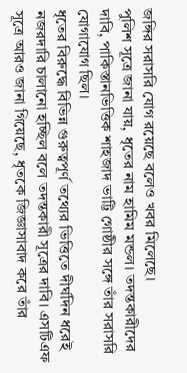জঙ্গির সরাসরি যোগ রয়েছে বলেও খবর মিলেছে।
পুলিশ সূত্রে জানা যায়, ধৃতের নাম হামিম মন্ডল। তদন্তকারীদের দাবি, পাকিস্তানভিত্তিক শাহজাদ ভাট্টি গোষ্ঠীর সঙ্গে তাঁর সরাসরি যোগাযোগ ছিল।
ধৃতের বিরুদ্ধে বিভিন্ন গুরুত্বপূর্ণ তথ্যের ভিত্তিতে দীর্ঘদিন ধরেই নজরদারি চালানো হচ্ছিল বলে তদন্তকারী সূত্রের দাবি। এসটিএফ সূত্রে আরও জানা গিয়েছে, ধৃতকে জিজ্ঞাসাবাদ করে তাঁর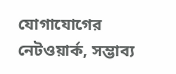যোগাযোগের নেটওয়ার্ক, সম্ভাব্য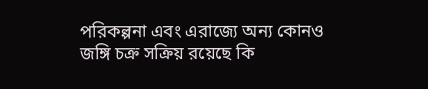পরিকল্পনা এবং এরাজ্যে অন্য কোনও জঙ্গি চক্র সক্রিয় রয়েছে কি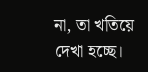না, তা খতিয়ে দেখা হচ্ছে।